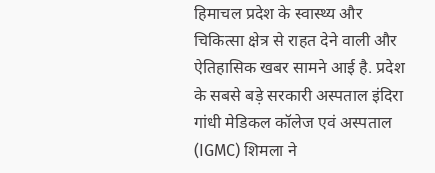हिमाचल प्रदेश के स्वास्थ्य और चिकित्सा क्षेत्र से राहत देने वाली और ऐतिहासिक खबर सामने आई है. प्रदेश के सबसे बड़े सरकारी अस्पताल इंदिरा गांधी मेडिकल कॉलेज एवं अस्पताल (IGMC) शिमला ने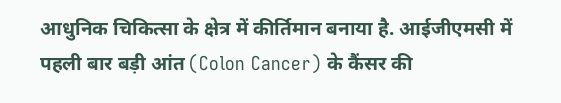आधुनिक चिकित्सा के क्षेत्र में कीर्तिमान बनाया है. आईजीएमसी में पहली बार बड़ी आंत (Colon Cancer) के कैंसर की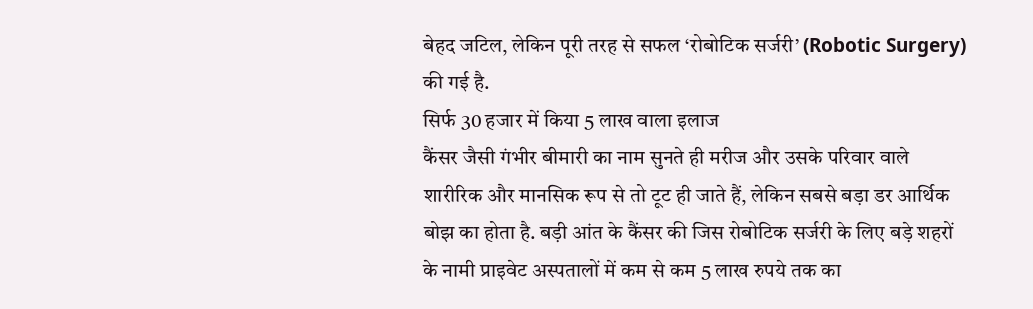बेहद जटिल, लेकिन पूरी तरह से सफल ‘रोबोटिक सर्जरी’ (Robotic Surgery) की गई है.
सिर्फ 30 हजार में किया 5 लाख वाला इलाज
कैंसर जैसी गंभीर बीमारी का नाम सुनते ही मरीज और उसके परिवार वाले शारीरिक और मानसिक रूप से तो टूट ही जाते हैं, लेकिन सबसे बड़ा डर आर्थिक बोझ का होता है. बड़ी आंत के कैंसर की जिस रोबोटिक सर्जरी के लिए बड़े शहरों के नामी प्राइवेट अस्पतालों में कम से कम 5 लाख रुपये तक का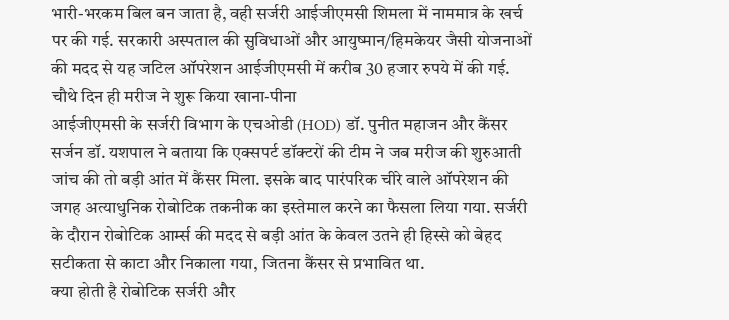भारी-भरकम बिल बन जाता है, वही सर्जरी आईजीएमसी शिमला में नाममात्र के खर्च पर की गई. सरकारी अस्पताल की सुविधाओं और आयुष्मान/हिमकेयर जैसी योजनाओं की मदद से यह जटिल ऑपरेशन आईजीएमसी में करीब 30 हजार रुपये में की गई.
चौथे दिन ही मरीज ने शुरू किया खाना-पीना
आईजीएमसी के सर्जरी विभाग के एचओडी (HOD) डॉ. पुनीत महाजन और कैंसर सर्जन डॉ. यशपाल ने बताया कि एक्सपर्ट डॉक्टरों की टीम ने जब मरीज की शुरुआती जांच की तो बड़ी आंत में कैंसर मिला. इसके बाद पारंपरिक चीरे वाले ऑपरेशन की जगह अत्याधुनिक रोबोटिक तकनीक का इस्तेमाल करने का फैसला लिया गया. सर्जरी के दौरान रोबोटिक आर्म्स की मदद से बड़ी आंत के केवल उतने ही हिस्से को बेहद सटीकता से काटा और निकाला गया, जितना कैंसर से प्रभावित था.
क्या होती है रोबोटिक सर्जरी और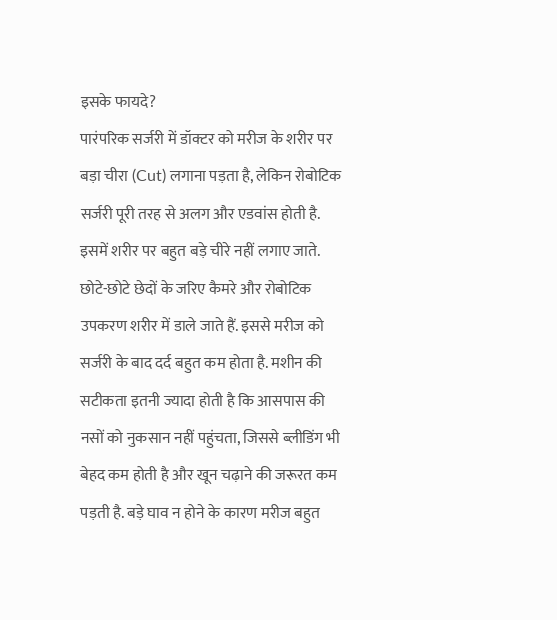इसके फायदे?
पारंपरिक सर्जरी में डॉक्टर को मरीज के शरीर पर बड़ा चीरा (Cut) लगाना पड़ता है, लेकिन रोबोटिक सर्जरी पूरी तरह से अलग और एडवांस होती है. इसमें शरीर पर बहुत बड़े चीरे नहीं लगाए जाते. छोटे-छोटे छेदों के जरिए कैमरे और रोबोटिक उपकरण शरीर में डाले जाते हैं. इससे मरीज को सर्जरी के बाद दर्द बहुत कम होता है. मशीन की सटीकता इतनी ज्यादा होती है कि आसपास की नसों को नुकसान नहीं पहुंचता, जिससे ब्लीडिंग भी बेहद कम होती है और खून चढ़ाने की जरूरत कम पड़ती है. बड़े घाव न होने के कारण मरीज बहुत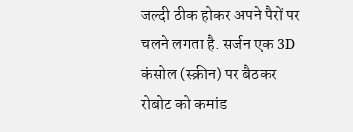जल्दी ठीक होकर अपने पैरों पर चलने लगता है. सर्जन एक 3D कंसोल (स्क्रीन) पर बैठकर रोबोट को कमांड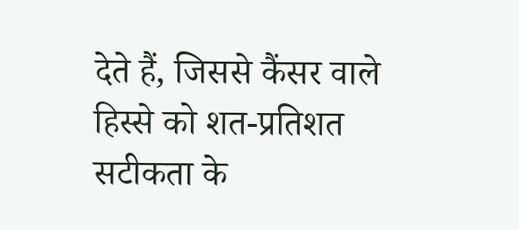देते हैं, जिससे कैंसर वाले हिस्से को शत-प्रतिशत सटीकता के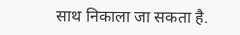साथ निकाला जा सकता है.